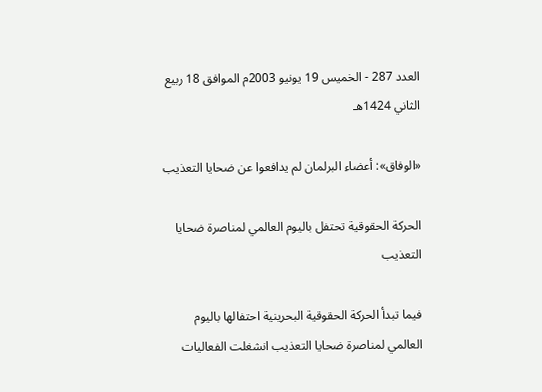العدد 287 - الخميس 19 يونيو 2003م الموافق 18 ربيع الثاني 1424هـ

«الوفاق»: أعضاء البرلمان لم يدافعوا عن ضحايا التعذيب

الحركة الحقوقية تحتفل باليوم العالمي لمناصرة ضحايا التعذيب

فيما تبدأ الحركة الحقوقية البحرينية احتفالها باليوم العالمي لمناصرة ضحايا التعذيب انشغلت الفعاليات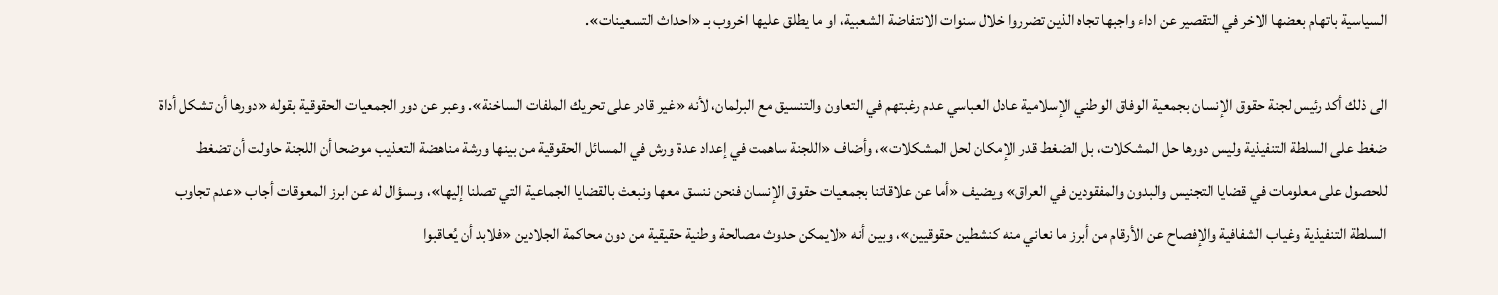السياسية باتهام بعضها الاخر في التقصير عن اداء واجبها تجاه الذين تضرروا خلال سنوات الانتفاضة الشعبية، او ما يطلق عليها اخروب بـ «احداث التسعينات».

الى ذلك أكد رئيس لجنة حقوق الإنسان بجمعية الوفاق الوطني الإسلامية عادل العباسي عدم رغبتهم في التعاون والتنسيق مع البرلمان، لأنه «غير قادر على تحريك الملفات الساخنة». وعبر عن دور الجمعيات الحقوقية بقوله «دورها أن تشكل أداة ضغط على السلطة التنفيذية وليس دورها حل المشكلات، بل الضغط قدر الإمكان لحل المشكلات»، وأضاف «اللجنة ساهمت في إعداد عدة ورش في المسائل الحقوقية من بينها ورشة مناهضة التعذيب موضحا أن اللجنة حاولت أن تضغط للحصول على معلومات في قضايا التجنيس والبدون والمفقودين في العراق» ويضيف «أما عن علاقاتنا بجمعيات حقوق الإنسان فنحن ننسق معها ونبعث بالقضايا الجماعية التي تصلنا إليها»، وبسؤال له عن ابرز المعوقات أجاب «عدم تجاوب السلطة التنفيذية وغياب الشفافية والإفصاح عن الأرقام من أبرز ما نعاني منه كنشطين حقوقيين»، وبين أنه «لايمكن حدوث مصالحة وطنية حقيقية من دون محاكمة الجلادين «فلابد أن يُعاقبوا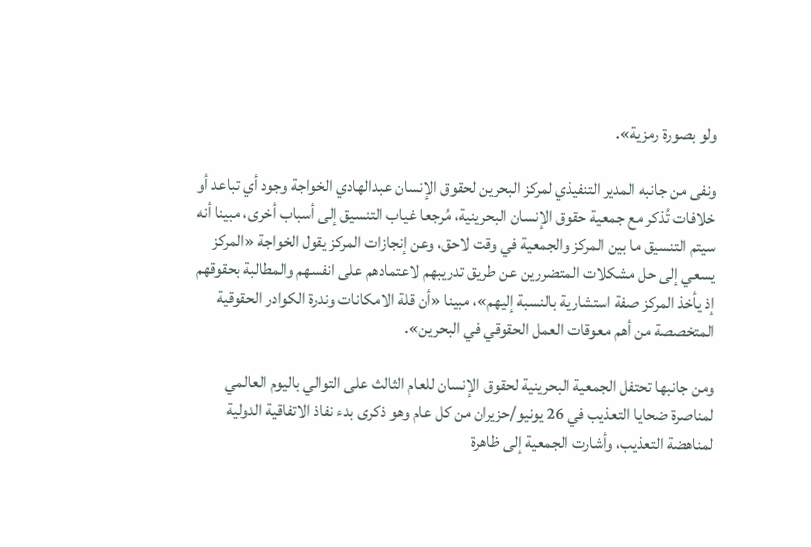ولو بصورة رمزية».

ونفى من جانبه المدير التنفيذي لمركز البحرين لحقوق الإنسان عبدالهادي الخواجة وجود أي تباعد أو خلافات تُذكر مع جمعية حقوق الإنسان البحرينية، مُرجعا غياب التنسيق إلى أسباب أخرى، مبينا أنه سيتم التنسيق ما بين المركز والجمعية في وقت لاحق، وعن إنجازات المركز يقول الخواجة «المركز يسعي إلى حل مشكلات المتضررين عن طريق تدريبهم لاعتمادهم على انفسهم والمطالبة بحقوقهم إذ يأخذ المركز صفة استشارية بالنسبة إليهم»، مبينا «أن قلة الامكانات وندرة الكوادر الحقوقية المتخصصة من أهم معوقات العمل الحقوقي في البحرين».

ومن جانبها تحتفل الجمعية البحرينية لحقوق الإنسان للعام الثالث على التوالي باليوم العالمي لمناصرة ضحايا التعذيب في 26 يونيو/حزيران من كل عام وهو ذكرى بدء نفاذ الاتفاقية الدولية لمناهضة التعذيب، وأشارت الجمعية إلى ظاهرة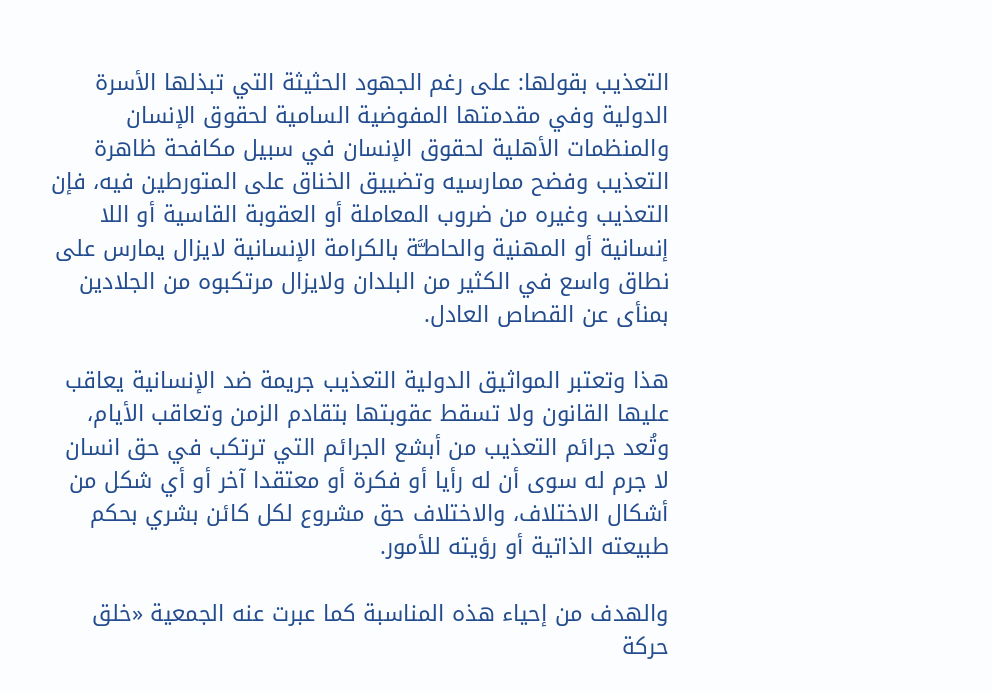التعذيب بقولها: على رغم الجهود الحثيثة التي تبذلها الأسرة الدولية وفي مقدمتها المفوضية السامية لحقوق الإنسان والمنظمات الأهلية لحقوق الإنسان في سبيل مكافحة ظاهرة التعذيب وفضح ممارسيه وتضييق الخناق على المتورطين فيه، فإن التعذيب وغيره من ضروب المعاملة أو العقوبة القاسية أو اللا إنسانية أو المهنية والحاطـَّة بالكرامة الإنسانية لايزال يمارس على نطاق واسع في الكثير من البلدان ولايزال مرتكبوه من الجلادين بمنأى عن القصاص العادل.

هذا وتعتبر المواثيق الدولية التعذيب جريمة ضد الإنسانية يعاقب عليها القانون ولا تسقط عقوبتها بتقادم الزمن وتعاقب الأيام، وتُعد جرائم التعذيب من أبشع الجرائم التي ترتكب في حق انسان لا جرم له سوى أن له رأيا أو فكرة أو معتقدا آخر أو أي شكل من أشكال الاختلاف، والاختلاف حق مشروع لكل كائن بشري بحكم طبيعته الذاتية أو رؤيته للأمور.

والهدف من إحياء هذه المناسبة كما عبرت عنه الجمعية «خلق حركة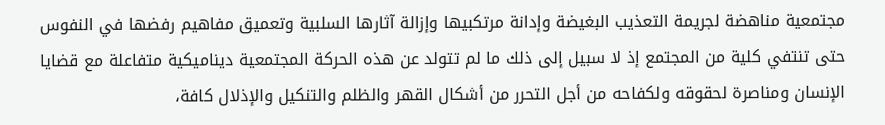مجتمعية مناهضة لجريمة التعذيب البغيضة وإدانة مرتكبيها وإزالة آثارها السلبية وتعميق مفاهيم رفضها في النفوس حتى تنتفي كلية من المجتمع إذ لا سبيل إلى ذلك ما لم تتولد عن هذه الحركة المجتمعية ديناميكية متفاعلة مع قضايا الإنسان ومناصرة لحقوقه ولكفاحه من أجل التحرر من أشكال القهر والظلم والتنكيل والإذلال كافة،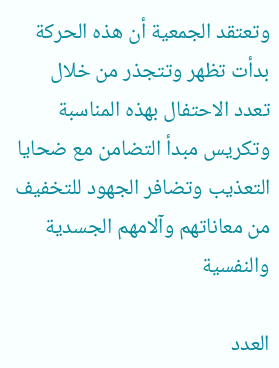وتعتقد الجمعية أن هذه الحركة بدأت تظهر وتتجذر من خلال تعدد الاحتفال بهذه المناسبة وتكريس مبدأ التضامن مع ضحايا التعذيب وتضافر الجهود للتخفيف من معاناتهم وآلامهم الجسدية والنفسية

العدد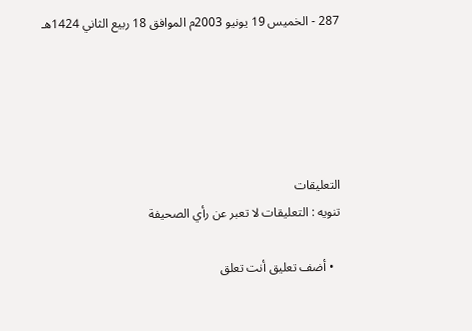287 - الخميس 19 يونيو 2003م الموافق 18 ربيع الثاني 1424هـ





التعليقات
تنويه : التعليقات لا تعبر عن رأي الصحيفة

  • أضف تعليق أنت تعلق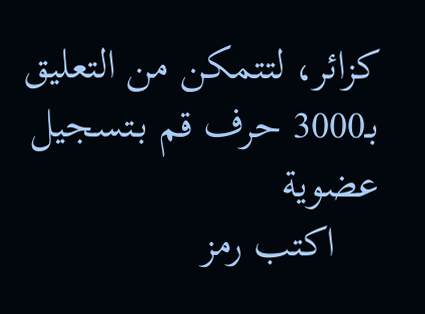كزائر، لتتمكن من التعليق بـ3000 حرف قم بـتسجيل عضوية
    اكتب رمز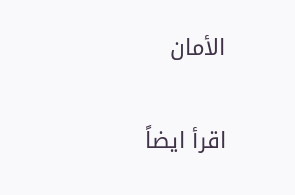الأمان

اقرأ ايضاً